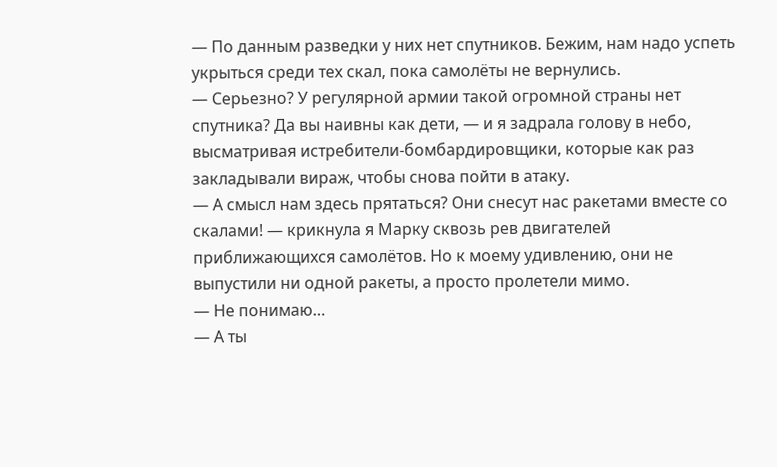— По данным разведки у них нет спутников. Бежим, нам надо успеть укрыться среди тех скал, пока самолёты не вернулись.
— Серьезно? У регулярной армии такой огромной страны нет спутника? Да вы наивны как дети, — и я задрала голову в небо, высматривая истребители-бомбардировщики, которые как раз закладывали вираж, чтобы снова пойти в атаку.
— А смысл нам здесь прятаться? Они снесут нас ракетами вместе со скалами! — крикнула я Марку сквозь рев двигателей приближающихся самолётов. Но к моему удивлению, они не выпустили ни одной ракеты, а просто пролетели мимо.
— Не понимаю…
— А ты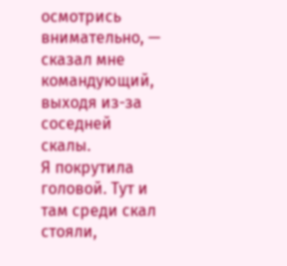осмотрись внимательно, — сказал мне командующий, выходя из-за соседней скалы.
Я покрутила головой. Тут и там среди скал стояли,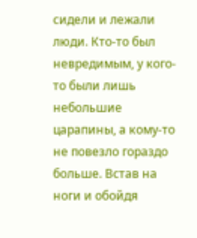сидели и лежали люди. Кто-то был невредимым, у кого-то были лишь небольшие царапины, а кому-то не повезло гораздо больше. Встав на ноги и обойдя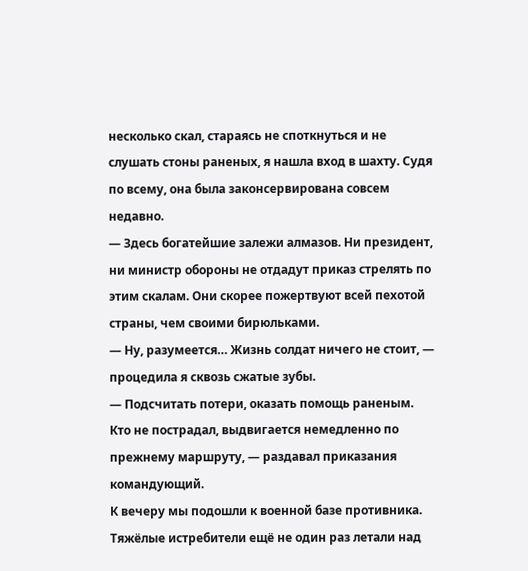несколько скал, стараясь не споткнуться и не слушать стоны раненых, я нашла вход в шахту. Судя по всему, она была законсервирована совсем недавно.
— Здесь богатейшие залежи алмазов. Ни президент, ни министр обороны не отдадут приказ стрелять по этим скалам. Они скорее пожертвуют всей пехотой страны, чем своими бирюльками.
— Ну, разумеется… Жизнь солдат ничего не стоит, — процедила я сквозь сжатые зубы.
— Подсчитать потери, оказать помощь раненым. Кто не пострадал, выдвигается немедленно по прежнему маршруту, — раздавал приказания командующий.
К вечеру мы подошли к военной базе противника. Тяжёлые истребители ещё не один раз летали над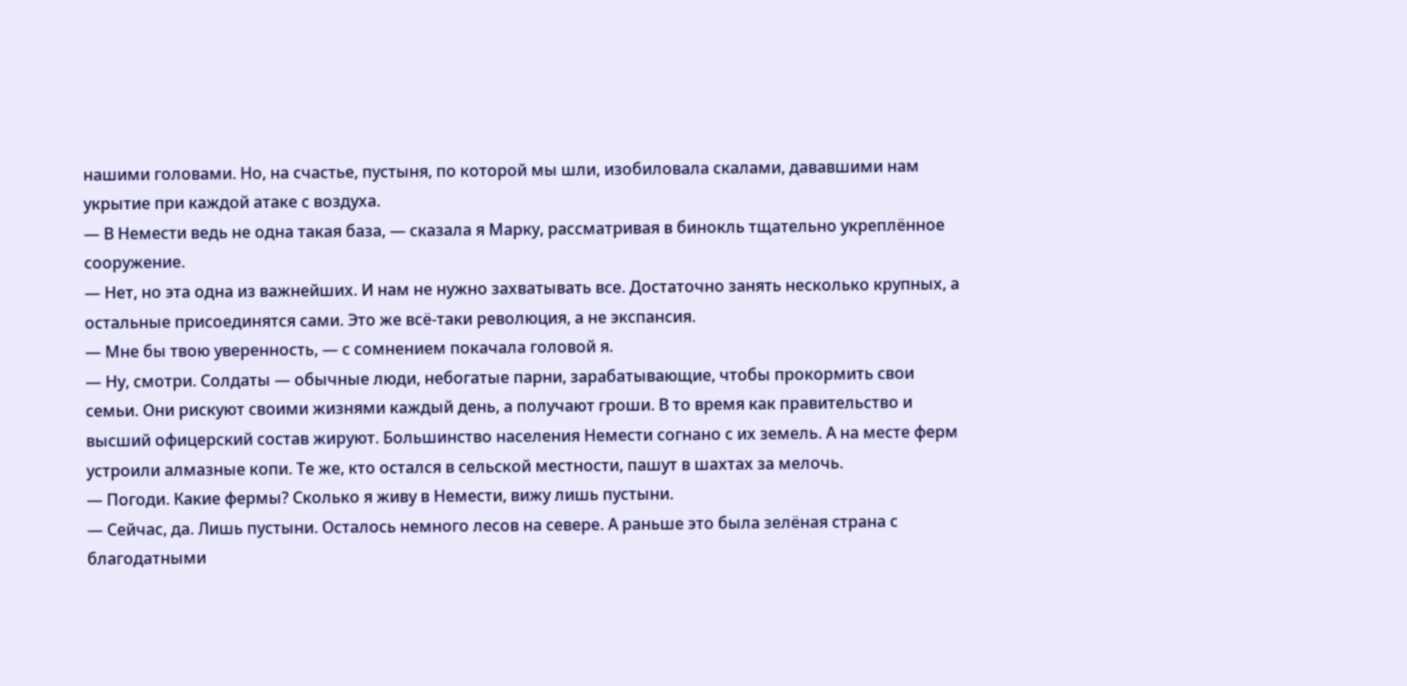нашими головами. Но, на счастье, пустыня, по которой мы шли, изобиловала скалами, дававшими нам укрытие при каждой атаке с воздуха.
— В Немести ведь не одна такая база, — сказала я Марку, рассматривая в бинокль тщательно укреплённое сооружение.
— Нет, но эта одна из важнейших. И нам не нужно захватывать все. Достаточно занять несколько крупных, а остальные присоединятся сами. Это же всё-таки революция, а не экспансия.
— Мне бы твою уверенность, — с сомнением покачала головой я.
— Ну, смотри. Солдаты — обычные люди, небогатые парни, зарабатывающие, чтобы прокормить свои семьи. Они рискуют своими жизнями каждый день, а получают гроши. В то время как правительство и высший офицерский состав жируют. Большинство населения Немести согнано с их земель. А на месте ферм устроили алмазные копи. Те же, кто остался в сельской местности, пашут в шахтах за мелочь.
— Погоди. Какие фермы? Сколько я живу в Немести, вижу лишь пустыни.
— Сейчас, да. Лишь пустыни. Осталось немного лесов на севере. А раньше это была зелёная страна с благодатными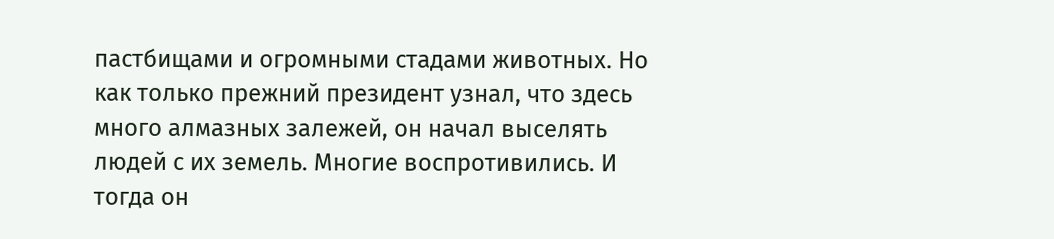пастбищами и огромными стадами животных. Но как только прежний президент узнал, что здесь много алмазных залежей, он начал выселять людей с их земель. Многие воспротивились. И тогда он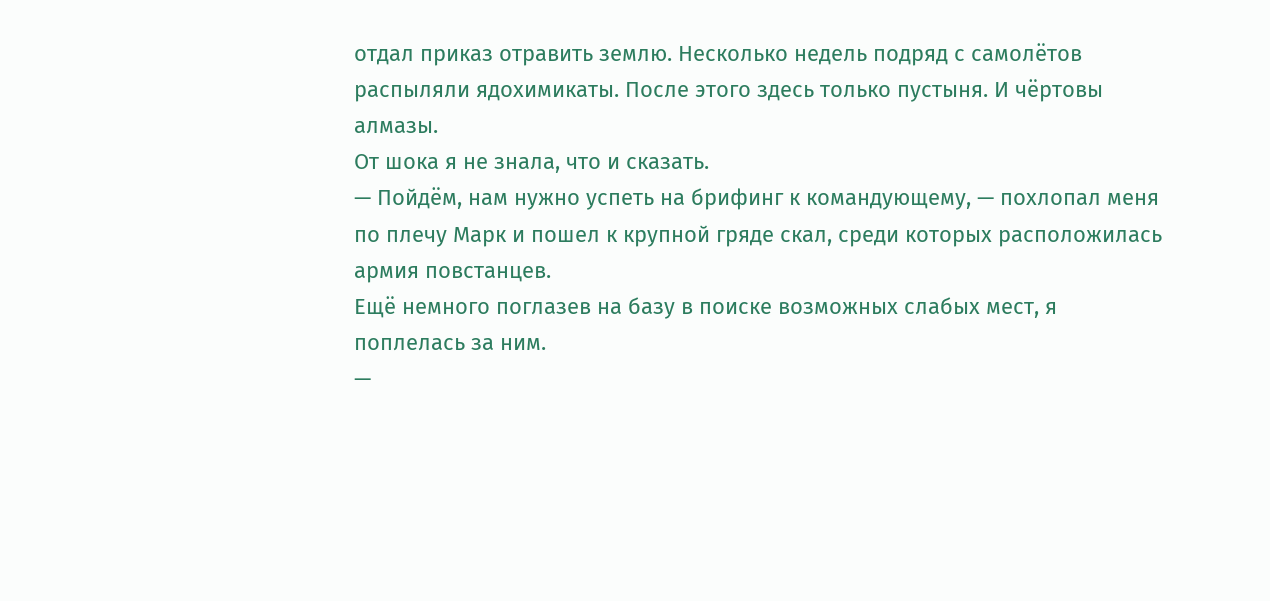отдал приказ отравить землю. Несколько недель подряд с самолётов распыляли ядохимикаты. После этого здесь только пустыня. И чёртовы алмазы.
От шока я не знала, что и сказать.
— Пойдём, нам нужно успеть на брифинг к командующему, — похлопал меня по плечу Марк и пошел к крупной гряде скал, среди которых расположилась армия повстанцев.
Ещё немного поглазев на базу в поиске возможных слабых мест, я поплелась за ним.
—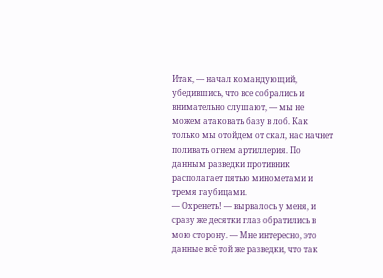Итак, — начал командующий, убедившись, что все собрались и внимательно слушают, — мы не можем атаковать базу в лоб. Как только мы отойдем от скал, нас начнет поливать огнем артиллерия. По данным разведки противник располагает пятью минометами и тремя гаубицами.
— Охренеть! — вырвалось у меня, и сразу же десятки глаз обратились в мою сторону. — Мне интересно, это данные всё той же разведки, что так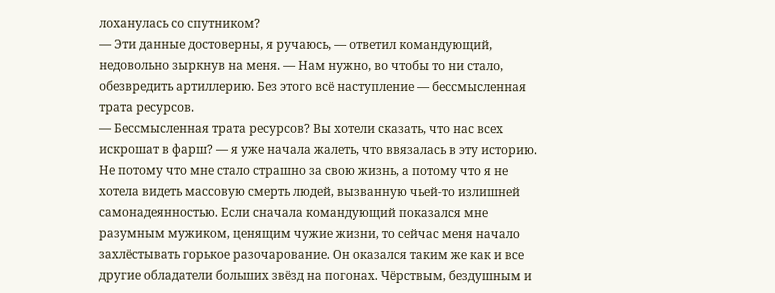лоханулась со спутником?
— Эти данные достоверны, я ручаюсь, — ответил командующий, недовольно зыркнув на меня. — Нам нужно, во чтобы то ни стало, обезвредить артиллерию. Без этого всё наступление — бессмысленная трата ресурсов.
— Бессмысленная трата ресурсов? Вы хотели сказать, что нас всех искрошат в фарш? — я уже начала жалеть, что ввязалась в эту историю. Не потому что мне стало страшно за свою жизнь, а потому что я не хотела видеть массовую смерть людей, вызванную чьей-то излишней самонадеянностью. Если сначала командующий показался мне разумным мужиком, ценящим чужие жизни, то сейчас меня начало захлёстывать горькое разочарование. Он оказался таким же как и все другие обладатели больших звёзд на погонах. Чёрствым, бездушным и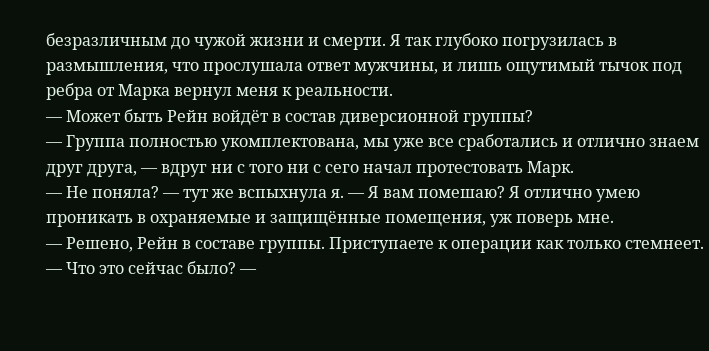безразличным до чужой жизни и смерти. Я так глубоко погрузилась в размышления, что прослушала ответ мужчины, и лишь ощутимый тычок под ребра от Марка вернул меня к реальности.
— Может быть Рейн войдёт в состав диверсионной группы?
— Группа полностью укомплектована, мы уже все сработались и отлично знаем друг друга, — вдруг ни с того ни с сего начал протестовать Марк.
— Не поняла? — тут же вспыхнула я. — Я вам помешаю? Я отлично умею проникать в охраняемые и защищённые помещения, уж поверь мне.
— Решено, Рейн в составе группы. Приступаете к операции как только стемнеет.
— Что это сейчас было? —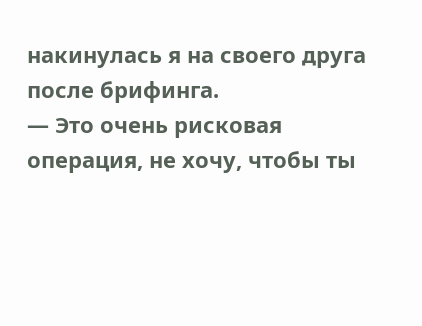накинулась я на своего друга после брифинга.
— Это очень рисковая операция, не хочу, чтобы ты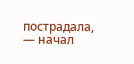пострадала, — начал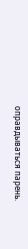оправдываться парень.